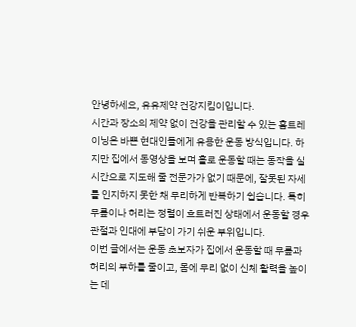안녕하세요, 유유제약 건강지킴이입니다.
시간과 장소의 제약 없이 건강을 관리할 수 있는 홈트레이닝은 바쁜 현대인들에게 유용한 운동 방식입니다. 하지만 집에서 동영상을 보며 홀로 운동할 때는 동작을 실시간으로 지도해 줄 전문가가 없기 때문에, 잘못된 자세를 인지하지 못한 채 무리하게 반복하기 쉽습니다. 특히 무릎이나 허리는 정렬이 흐트러진 상태에서 운동할 경우 관절과 인대에 부담이 가기 쉬운 부위입니다.
이번 글에서는 운동 초보자가 집에서 운동할 때 무릎과 허리의 부하를 줄이고, 몸에 무리 없이 신체 활력을 높이는 데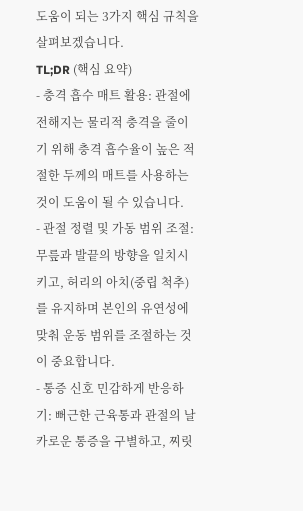도움이 되는 3가지 핵심 규칙을 살펴보겠습니다.
TL;DR (핵심 요약)
- 충격 흡수 매트 활용: 관절에 전해지는 물리적 충격을 줄이기 위해 충격 흡수율이 높은 적절한 두께의 매트를 사용하는 것이 도움이 될 수 있습니다.
- 관절 정렬 및 가동 범위 조절: 무릎과 발끝의 방향을 일치시키고, 허리의 아치(중립 척추)를 유지하며 본인의 유연성에 맞춰 운동 범위를 조절하는 것이 중요합니다.
- 통증 신호 민감하게 반응하기: 뻐근한 근육통과 관절의 날카로운 통증을 구별하고, 찌릿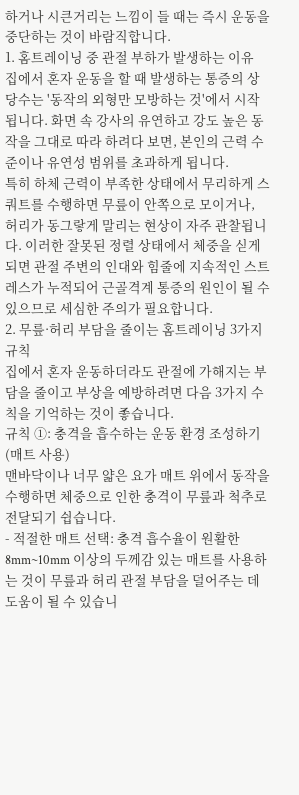하거나 시큰거리는 느낌이 들 때는 즉시 운동을 중단하는 것이 바람직합니다.
1. 홈트레이닝 중 관절 부하가 발생하는 이유
집에서 혼자 운동을 할 때 발생하는 통증의 상당수는 '동작의 외형만 모방하는 것'에서 시작됩니다. 화면 속 강사의 유연하고 강도 높은 동작을 그대로 따라 하려다 보면, 본인의 근력 수준이나 유연성 범위를 초과하게 됩니다.
특히 하체 근력이 부족한 상태에서 무리하게 스쿼트를 수행하면 무릎이 안쪽으로 모이거나, 허리가 동그랗게 말리는 현상이 자주 관찰됩니다. 이러한 잘못된 정렬 상태에서 체중을 싣게 되면 관절 주변의 인대와 힘줄에 지속적인 스트레스가 누적되어 근골격계 통증의 원인이 될 수 있으므로 세심한 주의가 필요합니다.
2. 무릎·허리 부담을 줄이는 홈트레이닝 3가지 규칙
집에서 혼자 운동하더라도 관절에 가해지는 부담을 줄이고 부상을 예방하려면 다음 3가지 수칙을 기억하는 것이 좋습니다.
규칙 ①: 충격을 흡수하는 운동 환경 조성하기 (매트 사용)
맨바닥이나 너무 얇은 요가 매트 위에서 동작을 수행하면 체중으로 인한 충격이 무릎과 척추로 전달되기 쉽습니다.
- 적절한 매트 선택: 충격 흡수율이 원활한 8mm~10mm 이상의 두께감 있는 매트를 사용하는 것이 무릎과 허리 관절 부담을 덜어주는 데 도움이 될 수 있습니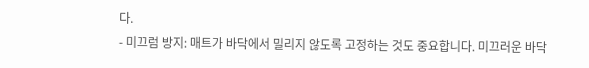다.
- 미끄럼 방지: 매트가 바닥에서 밀리지 않도록 고정하는 것도 중요합니다. 미끄러운 바닥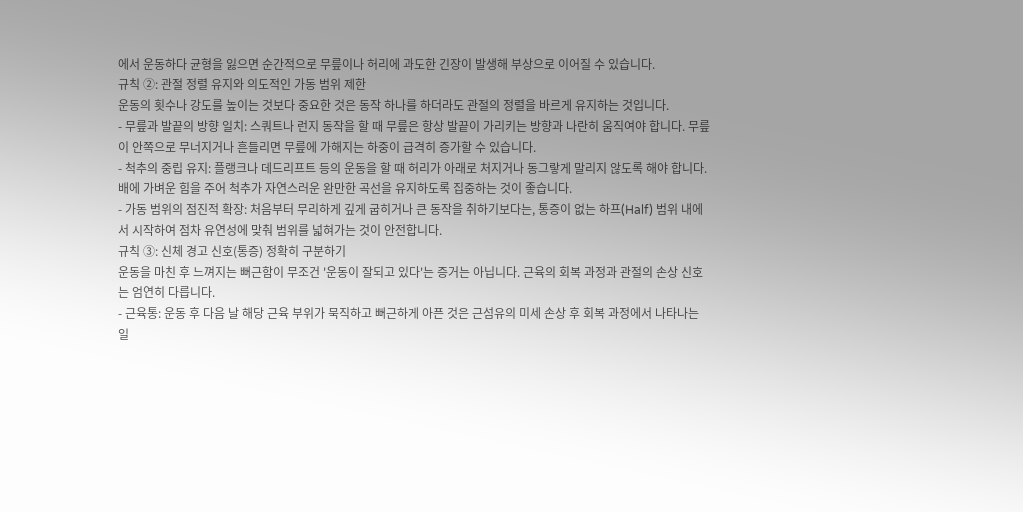에서 운동하다 균형을 잃으면 순간적으로 무릎이나 허리에 과도한 긴장이 발생해 부상으로 이어질 수 있습니다.
규칙 ②: 관절 정렬 유지와 의도적인 가동 범위 제한
운동의 횟수나 강도를 높이는 것보다 중요한 것은 동작 하나를 하더라도 관절의 정렬을 바르게 유지하는 것입니다.
- 무릎과 발끝의 방향 일치: 스쿼트나 런지 동작을 할 때 무릎은 항상 발끝이 가리키는 방향과 나란히 움직여야 합니다. 무릎이 안쪽으로 무너지거나 흔들리면 무릎에 가해지는 하중이 급격히 증가할 수 있습니다.
- 척추의 중립 유지: 플랭크나 데드리프트 등의 운동을 할 때 허리가 아래로 처지거나 동그랗게 말리지 않도록 해야 합니다. 배에 가벼운 힘을 주어 척추가 자연스러운 완만한 곡선을 유지하도록 집중하는 것이 좋습니다.
- 가동 범위의 점진적 확장: 처음부터 무리하게 깊게 굽히거나 큰 동작을 취하기보다는, 통증이 없는 하프(Half) 범위 내에서 시작하여 점차 유연성에 맞춰 범위를 넓혀가는 것이 안전합니다.
규칙 ③: 신체 경고 신호(통증) 정확히 구분하기
운동을 마친 후 느껴지는 뻐근함이 무조건 '운동이 잘되고 있다'는 증거는 아닙니다. 근육의 회복 과정과 관절의 손상 신호는 엄연히 다릅니다.
- 근육통: 운동 후 다음 날 해당 근육 부위가 묵직하고 뻐근하게 아픈 것은 근섬유의 미세 손상 후 회복 과정에서 나타나는 일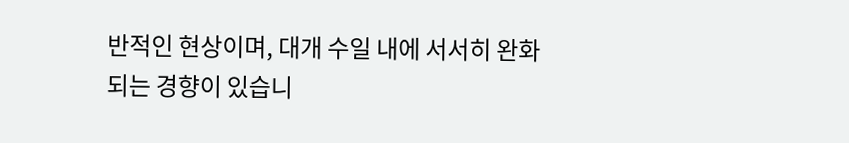반적인 현상이며, 대개 수일 내에 서서히 완화되는 경향이 있습니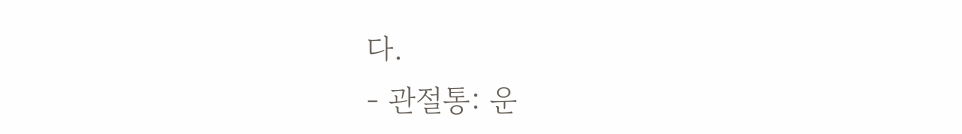다.
- 관절통: 운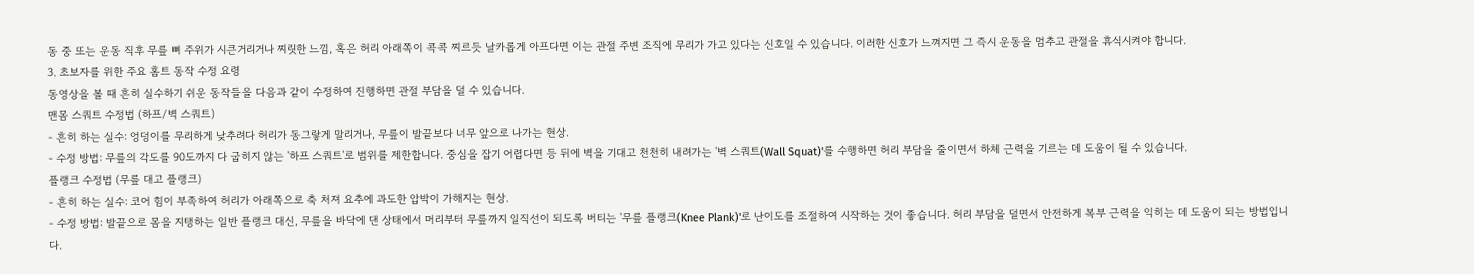동 중 또는 운동 직후 무릎 뼈 주위가 시큰거리거나 찌릿한 느낌, 혹은 허리 아래쪽이 콕콕 찌르듯 날카롭게 아프다면 이는 관절 주변 조직에 무리가 가고 있다는 신호일 수 있습니다. 이러한 신호가 느껴지면 그 즉시 운동을 멈추고 관절을 휴식시켜야 합니다.
3. 초보자를 위한 주요 홈트 동작 수정 요령
동영상을 볼 때 흔히 실수하기 쉬운 동작들을 다음과 같이 수정하여 진행하면 관절 부담을 덜 수 있습니다.
맨몸 스쿼트 수정법 (하프/벽 스쿼트)
- 흔히 하는 실수: 엉덩이를 무리하게 낮추려다 허리가 동그랗게 말리거나, 무릎이 발끝보다 너무 앞으로 나가는 현상.
- 수정 방법: 무릎의 각도를 90도까지 다 굽히지 않는 '하프 스쿼트'로 범위를 제한합니다. 중심을 잡기 어렵다면 등 뒤에 벽을 기대고 천천히 내려가는 '벽 스쿼트(Wall Squat)'를 수행하면 허리 부담을 줄이면서 하체 근력을 기르는 데 도움이 될 수 있습니다.
플랭크 수정법 (무릎 대고 플랭크)
- 흔히 하는 실수: 코어 힘이 부족하여 허리가 아래쪽으로 축 처져 요추에 과도한 압박이 가해지는 현상.
- 수정 방법: 발끝으로 몸을 지탱하는 일반 플랭크 대신, 무릎을 바닥에 댄 상태에서 머리부터 무릎까지 일직선이 되도록 버티는 '무릎 플랭크(Knee Plank)'로 난이도를 조절하여 시작하는 것이 좋습니다. 허리 부담을 덜면서 안전하게 복부 근력을 익히는 데 도움이 되는 방법입니다.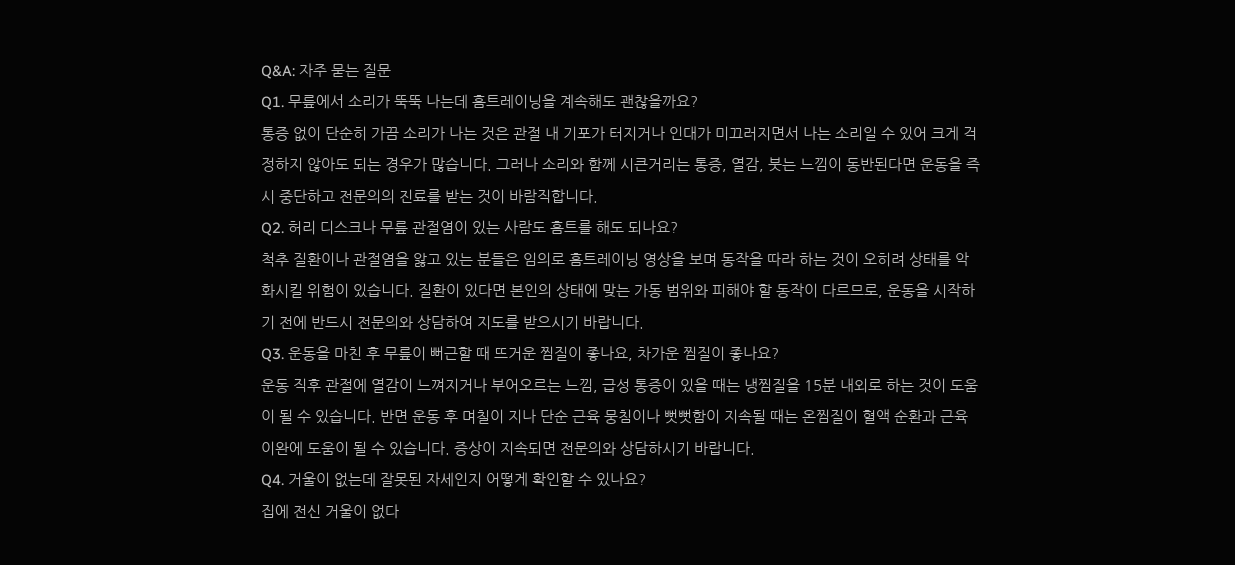Q&A: 자주 묻는 질문
Q1. 무릎에서 소리가 뚝뚝 나는데 홈트레이닝을 계속해도 괜찮을까요?
통증 없이 단순히 가끔 소리가 나는 것은 관절 내 기포가 터지거나 인대가 미끄러지면서 나는 소리일 수 있어 크게 걱정하지 않아도 되는 경우가 많습니다. 그러나 소리와 함께 시큰거리는 통증, 열감, 붓는 느낌이 동반된다면 운동을 즉시 중단하고 전문의의 진료를 받는 것이 바람직합니다.
Q2. 허리 디스크나 무릎 관절염이 있는 사람도 홈트를 해도 되나요?
척추 질환이나 관절염을 앓고 있는 분들은 임의로 홈트레이닝 영상을 보며 동작을 따라 하는 것이 오히려 상태를 악화시킬 위험이 있습니다. 질환이 있다면 본인의 상태에 맞는 가동 범위와 피해야 할 동작이 다르므로, 운동을 시작하기 전에 반드시 전문의와 상담하여 지도를 받으시기 바랍니다.
Q3. 운동을 마친 후 무릎이 뻐근할 때 뜨거운 찜질이 좋나요, 차가운 찜질이 좋나요?
운동 직후 관절에 열감이 느껴지거나 부어오르는 느낌, 급성 통증이 있을 때는 냉찜질을 15분 내외로 하는 것이 도움이 될 수 있습니다. 반면 운동 후 며칠이 지나 단순 근육 뭉침이나 뻣뻣함이 지속될 때는 온찜질이 혈액 순환과 근육 이완에 도움이 될 수 있습니다. 증상이 지속되면 전문의와 상담하시기 바랍니다.
Q4. 거울이 없는데 잘못된 자세인지 어떻게 확인할 수 있나요?
집에 전신 거울이 없다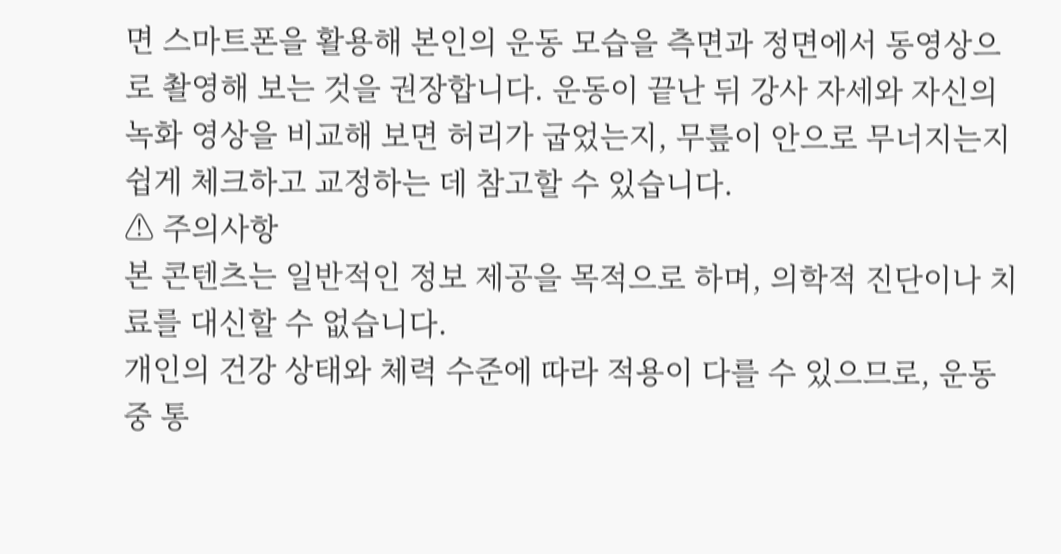면 스마트폰을 활용해 본인의 운동 모습을 측면과 정면에서 동영상으로 촬영해 보는 것을 권장합니다. 운동이 끝난 뒤 강사 자세와 자신의 녹화 영상을 비교해 보면 허리가 굽었는지, 무릎이 안으로 무너지는지 쉽게 체크하고 교정하는 데 참고할 수 있습니다.
⚠ 주의사항
본 콘텐츠는 일반적인 정보 제공을 목적으로 하며, 의학적 진단이나 치료를 대신할 수 없습니다.
개인의 건강 상태와 체력 수준에 따라 적용이 다를 수 있으므로, 운동 중 통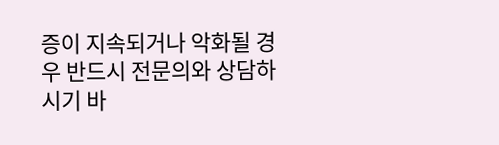증이 지속되거나 악화될 경우 반드시 전문의와 상담하시기 바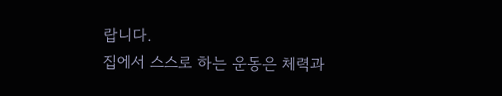랍니다.
집에서 스스로 하는 운동은 체력과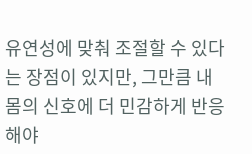유연성에 맞춰 조절할 수 있다는 장점이 있지만, 그만큼 내 몸의 신호에 더 민감하게 반응해야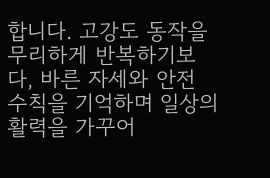합니다. 고강도 동작을 무리하게 반복하기보다, 바른 자세와 안전 수칙을 기억하며 일상의 활력을 가꾸어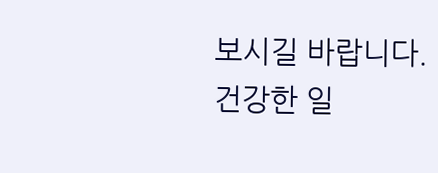보시길 바랍니다.
건강한 일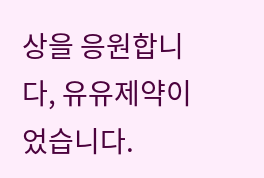상을 응원합니다, 유유제약이었습니다.